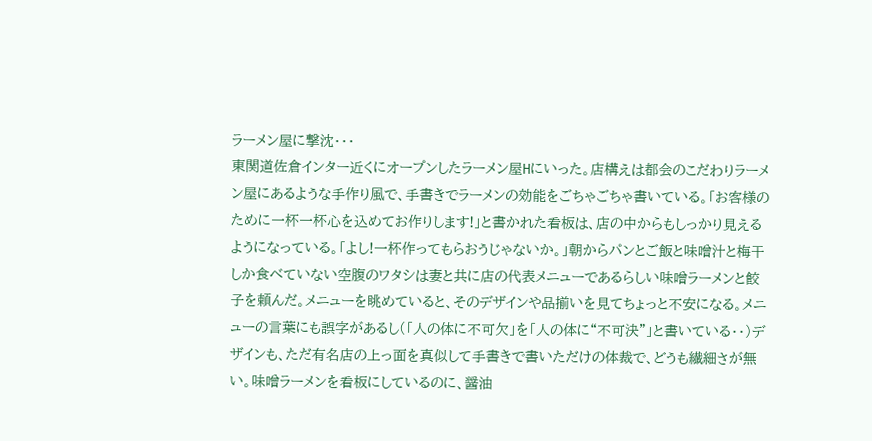ラーメン屋に撃沈・・・
東関道佐倉インター近くにオープンしたラーメン屋Hにいった。店構えは都会のこだわりラーメン屋にあるような手作り風で、手書きでラーメンの効能をごちゃごちゃ書いている。「お客様のために一杯一杯心を込めてお作りします!」と書かれた看板は、店の中からもしっかり見えるようになっている。「よし!一杯作ってもらおうじゃないか。」朝からパンとご飯と味噌汁と梅干しか食べていない空腹のワタシは妻と共に店の代表メニューであるらしい味噌ラーメンと餃子を頼んだ。メニューを眺めていると、そのデザインや品揃いを見てちょっと不安になる。メニューの言葉にも誤字があるし(「人の体に不可欠」を「人の体に“不可決”」と書いている・・)デザインも、ただ有名店の上っ面を真似して手書きで書いただけの体裁で、どうも繊細さが無い。味噌ラーメンを看板にしているのに、醤油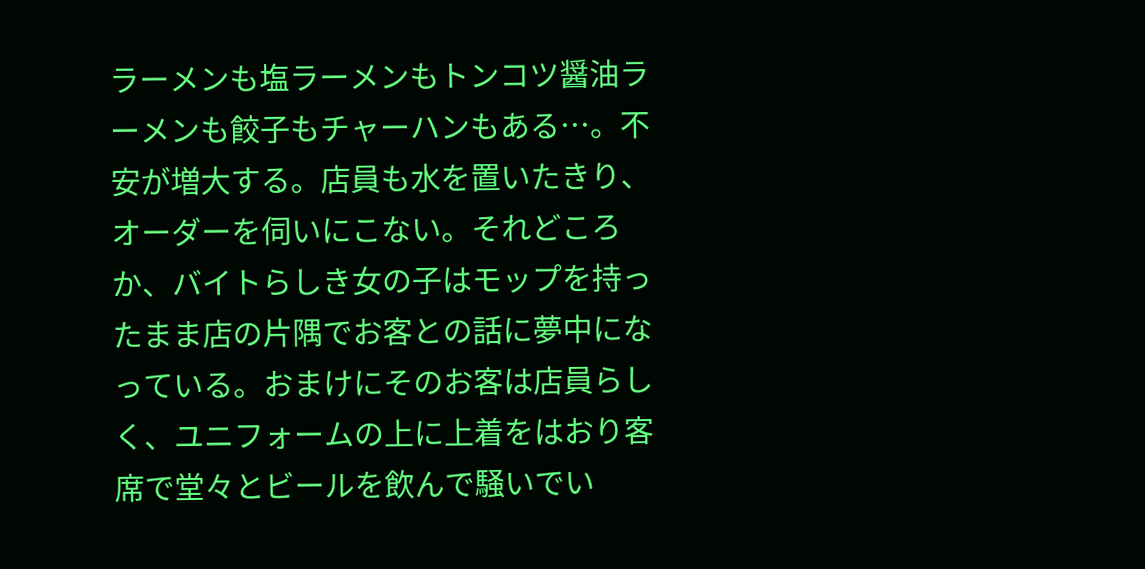ラーメンも塩ラーメンもトンコツ醤油ラーメンも餃子もチャーハンもある…。不安が増大する。店員も水を置いたきり、オーダーを伺いにこない。それどころか、バイトらしき女の子はモップを持ったまま店の片隅でお客との話に夢中になっている。おまけにそのお客は店員らしく、ユニフォームの上に上着をはおり客席で堂々とビールを飲んで騒いでい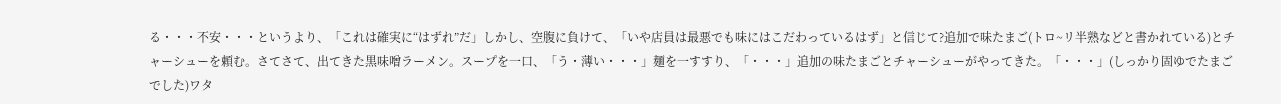る・・・不安・・・というより、「これは確実に“はずれ”だ」しかし、空腹に負けて、「いや店員は最悪でも味にはこだわっているはず」と信じて?追加で味たまご(トロ~リ半熟などと書かれている)とチャーシューを頼む。さてさて、出てきた黒味噌ラーメン。スープを一口、「う・薄い・・・」麺を一すすり、「・・・」追加の味たまごとチャーシューがやってきた。「・・・」(しっかり固ゆでたまごでした)ワタ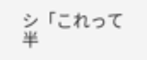シ「これって半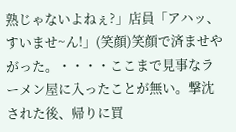熟じゃないよねぇ?」店員「アハッ、すいませ~ん!」(笑顔)笑顔で済ませやがった。・・・・ここまで見事なラーメン屋に入ったことが無い。撃沈された後、帰りに買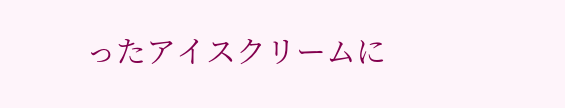ったアイスクリームに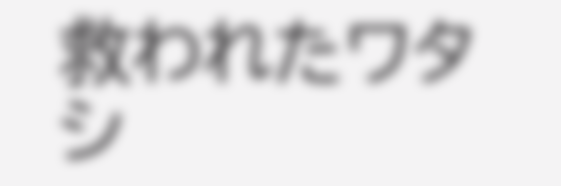救われたワタシ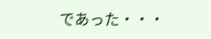であった・・・